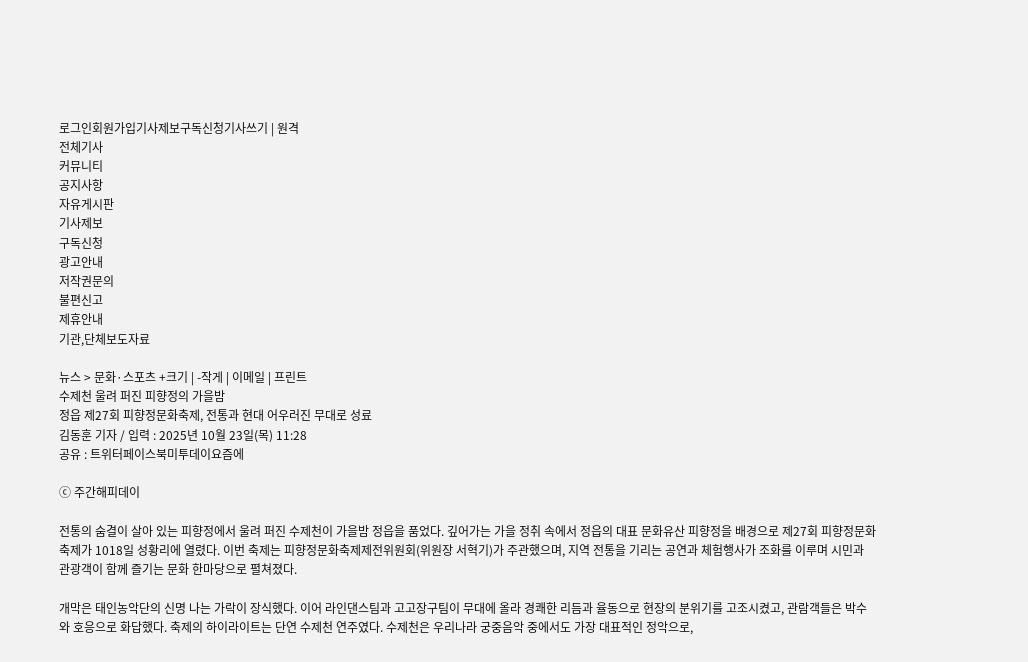로그인회원가입기사제보구독신청기사쓰기 | 원격
전체기사
커뮤니티
공지사항
자유게시판
기사제보
구독신청
광고안내
저작권문의
불편신고
제휴안내
기관,단체보도자료

뉴스 > 문화·스포츠 +크기 | -작게 | 이메일 | 프린트
수제천 울려 퍼진 피향정의 가을밤
정읍 제27회 피향정문화축제, 전통과 현대 어우러진 무대로 성료
김동훈 기자 / 입력 : 2025년 10월 23일(목) 11:28
공유 : 트위터페이스북미투데이요즘에

ⓒ 주간해피데이

전통의 숨결이 살아 있는 피향정에서 울려 퍼진 수제천이 가을밤 정읍을 품었다. 깊어가는 가을 정취 속에서 정읍의 대표 문화유산 피향정을 배경으로 제27회 피향정문화축제가 1018일 성황리에 열렸다. 이번 축제는 피향정문화축제제전위원회(위원장 서혁기)가 주관했으며, 지역 전통을 기리는 공연과 체험행사가 조화를 이루며 시민과 관광객이 함께 즐기는 문화 한마당으로 펼쳐졌다.

개막은 태인농악단의 신명 나는 가락이 장식했다. 이어 라인댄스팀과 고고장구팀이 무대에 올라 경쾌한 리듬과 율동으로 현장의 분위기를 고조시켰고, 관람객들은 박수와 호응으로 화답했다. 축제의 하이라이트는 단연 수제천 연주였다. 수제천은 우리나라 궁중음악 중에서도 가장 대표적인 정악으로,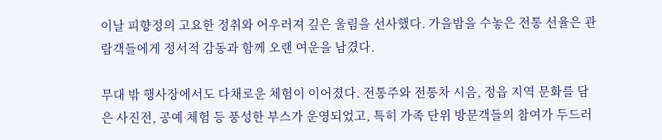이날 피향정의 고요한 정취와 어우러져 깊은 울림을 선사했다. 가을밤을 수놓은 전통 선율은 관람객들에게 정서적 감동과 함께 오랜 여운을 남겼다.

무대 밖 행사장에서도 다채로운 체험이 이어졌다. 전통주와 전통차 시음, 정읍 지역 문화를 담은 사진전, 공예 체험 등 풍성한 부스가 운영되었고, 특히 가족 단위 방문객들의 참여가 두드러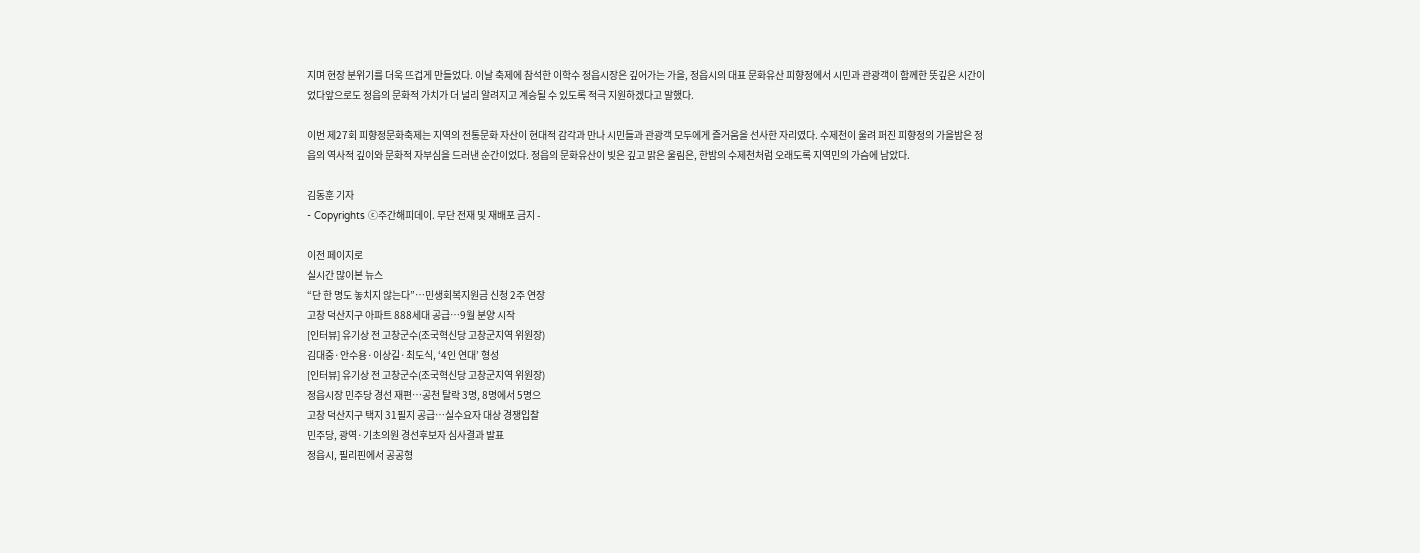지며 현장 분위기를 더욱 뜨겁게 만들었다. 이날 축제에 참석한 이학수 정읍시장은 깊어가는 가을, 정읍시의 대표 문화유산 피향정에서 시민과 관광객이 함께한 뜻깊은 시간이었다앞으로도 정읍의 문화적 가치가 더 널리 알려지고 계승될 수 있도록 적극 지원하겠다고 말했다.

이번 제27회 피향정문화축제는 지역의 전통문화 자산이 현대적 감각과 만나 시민들과 관광객 모두에게 즐거움을 선사한 자리였다. 수제천이 울려 퍼진 피향정의 가을밤은 정읍의 역사적 깊이와 문화적 자부심을 드러낸 순간이었다. 정읍의 문화유산이 빚은 깊고 맑은 울림은, 한밤의 수제천처럼 오래도록 지역민의 가슴에 남았다.

김동훈 기자
- Copyrights ⓒ주간해피데이. 무단 전재 및 재배포 금지 -

이전 페이지로
실시간 많이본 뉴스
“단 한 명도 놓치지 않는다”…민생회복지원금 신청 2주 연장
고창 덕산지구 아파트 888세대 공급…9월 분양 시작
[인터뷰] 유기상 전 고창군수(조국혁신당 고창군지역 위원장)
김대중·안수용·이상길·최도식, ‘4인 연대’ 형성
[인터뷰] 유기상 전 고창군수(조국혁신당 고창군지역 위원장)
정읍시장 민주당 경선 재편…공천 탈락 3명, 8명에서 5명으
고창 덕산지구 택지 31필지 공급…실수요자 대상 경쟁입찰
민주당, 광역·기초의원 경선후보자 심사결과 발표
정읍시, 필리핀에서 공공형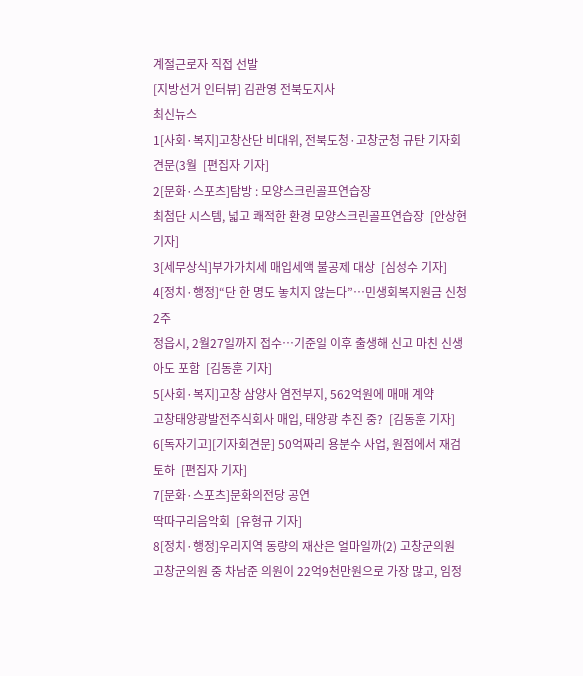계절근로자 직접 선발
[지방선거 인터뷰] 김관영 전북도지사
최신뉴스
1[사회·복지]고창산단 비대위, 전북도청·고창군청 규탄 기자회견문(3월  [편집자 기자]
2[문화·스포츠]탐방 : 모양스크린골프연습장
최첨단 시스템, 넓고 쾌적한 환경 모양스크린골프연습장  [안상현 기자]
3[세무상식]부가가치세 매입세액 불공제 대상  [심성수 기자]
4[정치·행정]“단 한 명도 놓치지 않는다”…민생회복지원금 신청 2주
정읍시, 2월27일까지 접수…기준일 이후 출생해 신고 마친 신생아도 포함  [김동훈 기자]
5[사회·복지]고창 삼양사 염전부지, 562억원에 매매 계약
고창태양광발전주식회사 매입, 태양광 추진 중?  [김동훈 기자]
6[독자기고][기자회견문] 50억짜리 용분수 사업, 원점에서 재검토하  [편집자 기자]
7[문화·스포츠]문화의전당 공연
딱따구리음악회  [유형규 기자]
8[정치·행정]우리지역 동량의 재산은 얼마일까(2) 고창군의원
고창군의원 중 차남준 의원이 22억9천만원으로 가장 많고, 임정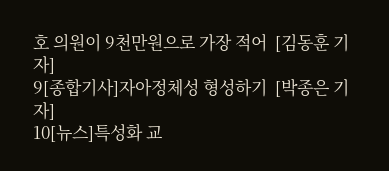호 의원이 9천만원으로 가장 적어  [김동훈 기자]
9[종합기사]자아정체성 형성하기  [박종은 기자]
10[뉴스]특성화 교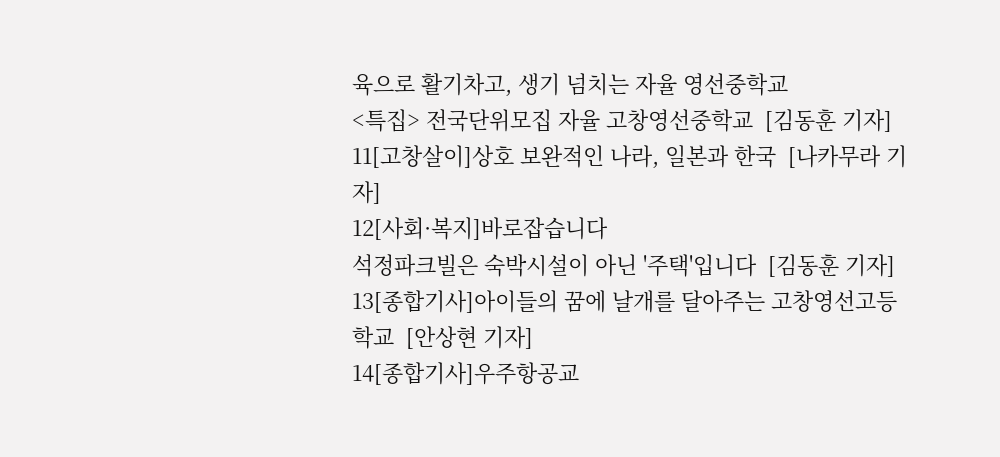육으로 활기차고, 생기 넘치는 자율 영선중학교
<특집> 전국단위모집 자율 고창영선중학교  [김동훈 기자]
11[고창살이]상호 보완적인 나라, 일본과 한국  [나카무라 기자]
12[사회·복지]바로잡습니다
석정파크빌은 숙박시설이 아닌 '주택'입니다  [김동훈 기자]
13[종합기사]아이들의 꿈에 날개를 달아주는 고창영선고등학교  [안상현 기자]
14[종합기사]우주항공교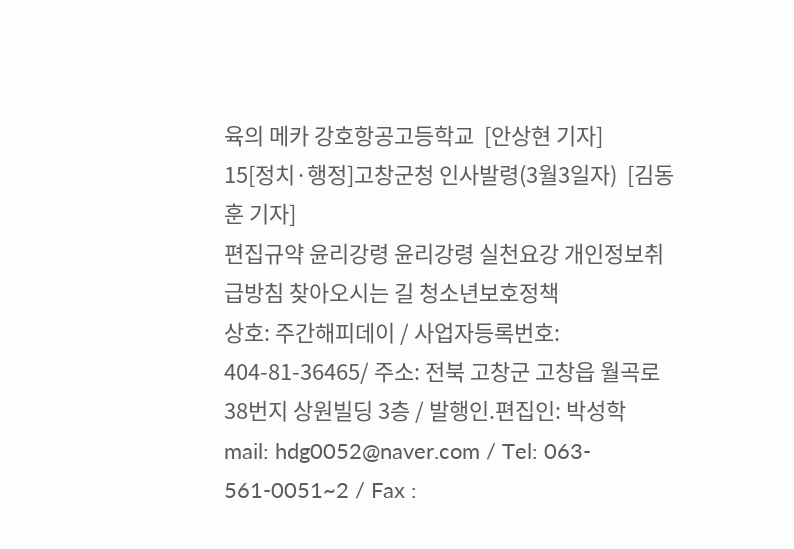육의 메카 강호항공고등학교  [안상현 기자]
15[정치·행정]고창군청 인사발령(3월3일자)  [김동훈 기자]
편집규약 윤리강령 윤리강령 실천요강 개인정보취급방침 찾아오시는 길 청소년보호정책
상호: 주간해피데이 / 사업자등록번호: 404-81-36465/ 주소: 전북 고창군 고창읍 월곡로 38번지 상원빌딩 3층 / 발행인.편집인: 박성학
mail: hdg0052@naver.com / Tel: 063- 561-0051~2 / Fax :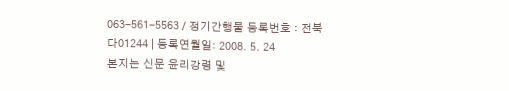063-561-5563 / 정기간행물 등록번호 : 전북 다01244 | 등록연월일: 2008. 5. 24
본지는 신문 윤리강령 및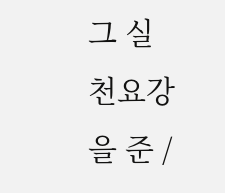그 실천요강을 준 /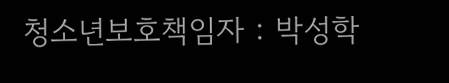청소년보호책임자 : 박성학